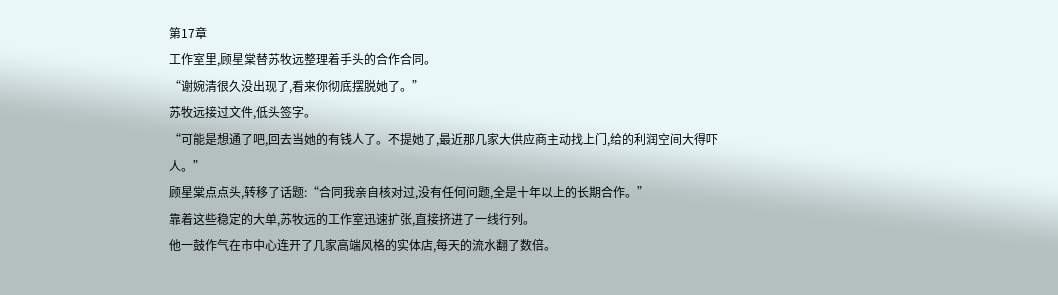第17章
工作室里,顾星棠替苏牧远整理着手头的合作合同。
“谢婉清很久没出现了,看来你彻底摆脱她了。”
苏牧远接过文件,低头签字。
“可能是想通了吧,回去当她的有钱人了。不提她了,最近那几家大供应商主动找上门,给的利润空间大得吓人。”
顾星棠点点头,转移了话题:“合同我亲自核对过,没有任何问题,全是十年以上的长期合作。”
靠着这些稳定的大单,苏牧远的工作室迅速扩张,直接挤进了一线行列。
他一鼓作气在市中心连开了几家高端风格的实体店,每天的流水翻了数倍。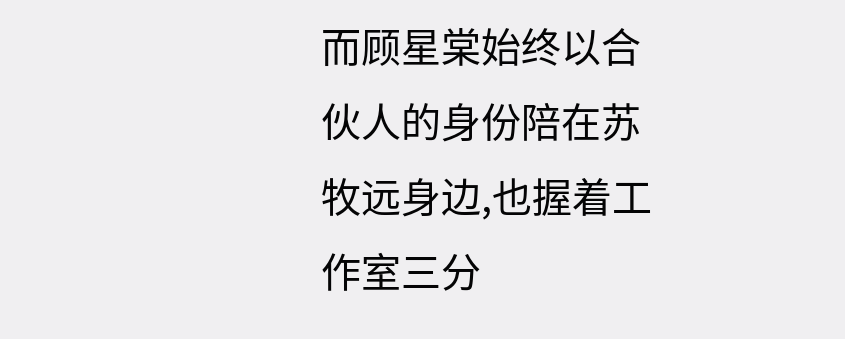而顾星棠始终以合伙人的身份陪在苏牧远身边,也握着工作室三分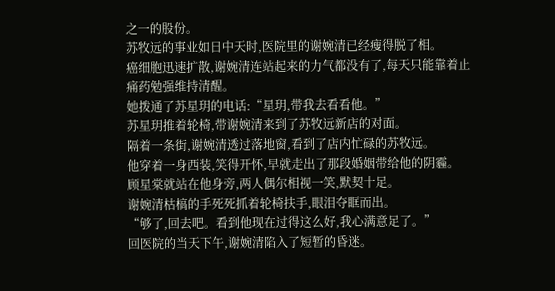之一的股份。
苏牧远的事业如日中天时,医院里的谢婉清已经瘦得脱了相。
癌细胞迅速扩散,谢婉清连站起来的力气都没有了,每天只能靠着止痛药勉强维持清醒。
她拨通了苏星玥的电话:“星玥,带我去看看他。”
苏星玥推着轮椅,带谢婉清来到了苏牧远新店的对面。
隔着一条街,谢婉清透过落地窗,看到了店内忙碌的苏牧远。
他穿着一身西装,笑得开怀,早就走出了那段婚姻带给他的阴霾。
顾星棠就站在他身旁,两人偶尔相视一笑,默契十足。
谢婉清枯槁的手死死抓着轮椅扶手,眼泪夺眶而出。
“够了,回去吧。看到他现在过得这么好,我心满意足了。”
回医院的当天下午,谢婉清陷入了短暂的昏迷。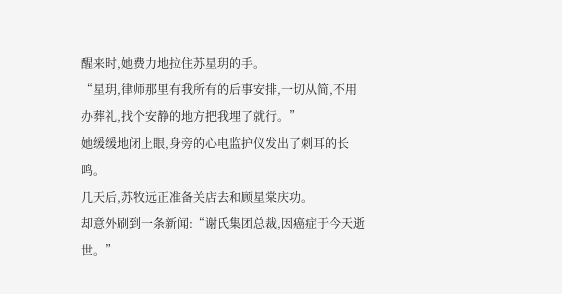醒来时,她费力地拉住苏星玥的手。
“星玥,律师那里有我所有的后事安排,一切从简,不用办葬礼,找个安静的地方把我埋了就行。”
她缓缓地闭上眼,身旁的心电监护仪发出了刺耳的长鸣。
几天后,苏牧远正准备关店去和顾星棠庆功。
却意外刷到一条新闻:“谢氏集团总裁,因癌症于今天逝世。”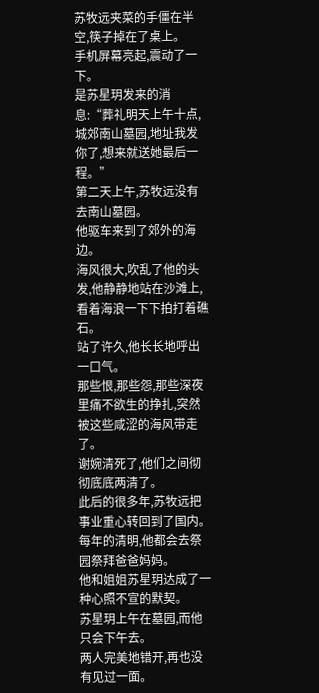苏牧远夹菜的手僵在半空,筷子掉在了桌上。
手机屏幕亮起,震动了一下。
是苏星玥发来的消息:“葬礼明天上午十点,城郊南山墓园,地址我发你了,想来就送她最后一程。”
第二天上午,苏牧远没有去南山墓园。
他驱车来到了郊外的海边。
海风很大,吹乱了他的头发,他静静地站在沙滩上,看着海浪一下下拍打着礁石。
站了许久,他长长地呼出一口气。
那些恨,那些怨,那些深夜里痛不欲生的挣扎,突然被这些咸涩的海风带走了。
谢婉清死了,他们之间彻彻底底两清了。
此后的很多年,苏牧远把事业重心转回到了国内。
每年的清明,他都会去祭园祭拜爸爸妈妈。
他和姐姐苏星玥达成了一种心照不宣的默契。
苏星玥上午在墓园,而他只会下午去。
两人完美地错开,再也没有见过一面。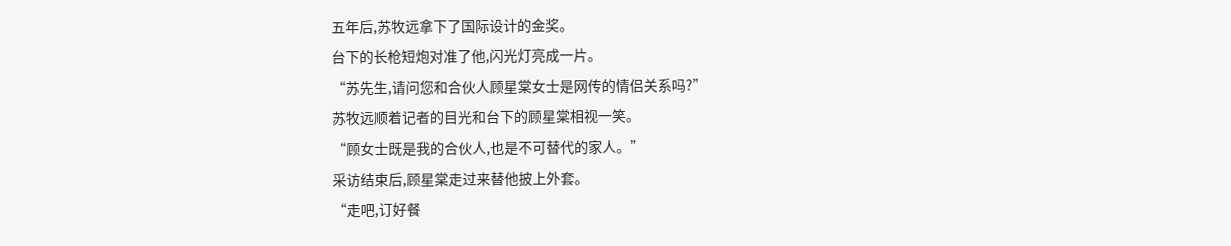五年后,苏牧远拿下了国际设计的金奖。
台下的长枪短炮对准了他,闪光灯亮成一片。
“苏先生,请问您和合伙人顾星棠女士是网传的情侣关系吗?”
苏牧远顺着记者的目光和台下的顾星棠相视一笑。
“顾女士既是我的合伙人,也是不可替代的家人。”
采访结束后,顾星棠走过来替他披上外套。
“走吧,订好餐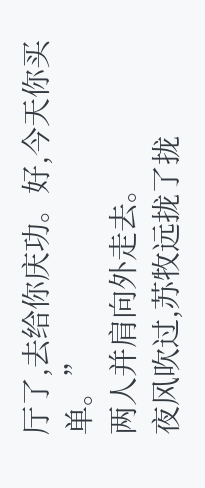厅了,去给你庆功。好,今天你买单。”
两人并肩向外走去。
夜风吹过,苏牧远拢了拢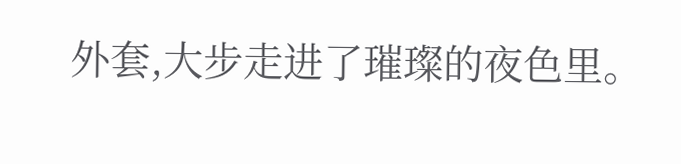外套,大步走进了璀璨的夜色里。